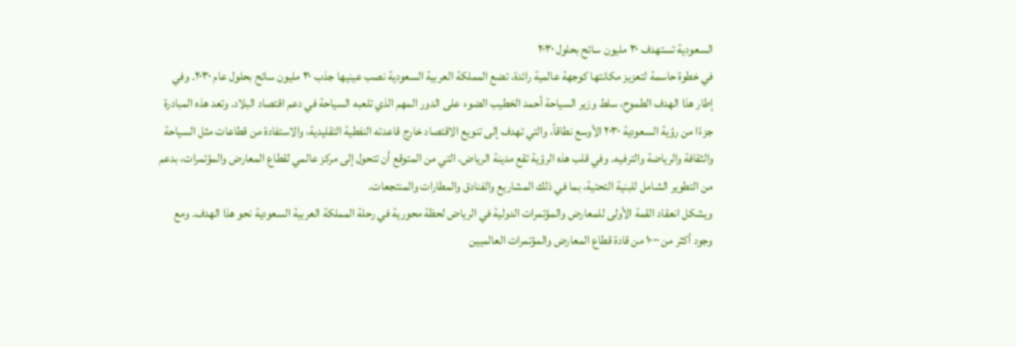السعودية تستهدف ٣٠ مليون سائح بحلول ٢٠٣٠
في خطوة حاسمة لتعزيز مكانتها كوجهة عالمية رائدة، تضع المملكة العربية السعودية نصب عينيها جذب ٣٠ مليون سائح بحلول عام ٢٠٣٠. وفي إطار هذا الهدف الطموح، سلط وزير السياحة أحمد الخطيب الضوء على الدور المهم الذي تلعبه السياحة في دعم اقتصاد البلاد. وتعد هذه المبادرة جزءًا من رؤية السعودية ٢٠٣٠ الأوسع نطاقاً، والتي تهدف إلى تنويع الاقتصاد خارج قاعدته النفطية التقليدية، والاستفادة من قطاعات مثل السياحة والثقافة والرياضة والترفيه. وفي قلب هذه الرؤية تقع مدينة الرياض، التي من المتوقع أن تتحول إلى مركز عالمي لقطاع المعارض والمؤتمرات، بدعم من التطوير الشامل للبنية التحتية، بما في ذلك المشاريع والفنادق والمطارات والمنتجعات.
ويشكل انعقاد القمة الأولى للمعارض والمؤتمرات الدولية في الرياض لحظة محورية في رحلة المملكة العربية السعودية نحو هذا الهدف. ومع وجود أكثر من ١٠٠٠ من قادة قطاع المعارض والمؤتمرات العالميين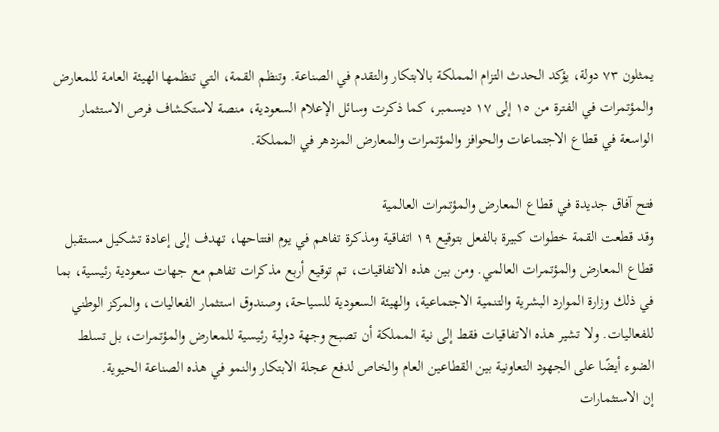يمثلون ٧٣ دولة، يؤكد الحدث التزام المملكة بالابتكار والتقدم في الصناعة. وتنظم القمة، التي تنظمها الهيئة العامة للمعارض والمؤتمرات في الفترة من ١٥ إلى ١٧ ديسمبر، كما ذكرت وسائل الإعلام السعودية، منصة لاستكشاف فرص الاستثمار الواسعة في قطاع الاجتماعات والحوافز والمؤتمرات والمعارض المزدهر في المملكة.

فتح آفاق جديدة في قطاع المعارض والمؤتمرات العالمية
وقد قطعت القمة خطوات كبيرة بالفعل بتوقيع ١٩ اتفاقية ومذكرة تفاهم في يوم افتتاحها، تهدف إلى إعادة تشكيل مستقبل قطاع المعارض والمؤتمرات العالمي. ومن بين هذه الاتفاقيات، تم توقيع أربع مذكرات تفاهم مع جهات سعودية رئيسية، بما في ذلك وزارة الموارد البشرية والتنمية الاجتماعية، والهيئة السعودية للسياحة، وصندوق استثمار الفعاليات، والمركز الوطني للفعاليات. ولا تشير هذه الاتفاقيات فقط إلى نية المملكة أن تصبح وجهة دولية رئيسية للمعارض والمؤتمرات، بل تسلط الضوء أيضًا على الجهود التعاونية بين القطاعين العام والخاص لدفع عجلة الابتكار والنمو في هذه الصناعة الحيوية.
إن الاستثمارات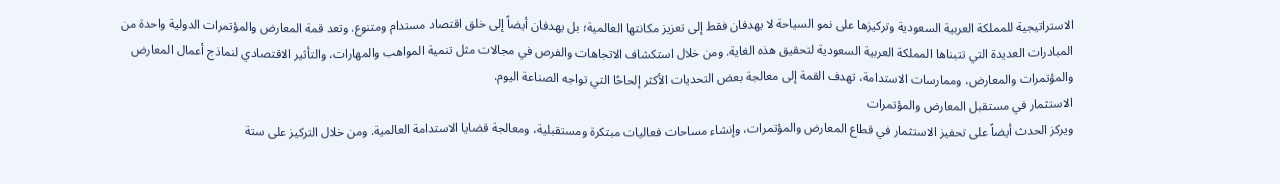الاستراتيجية للمملكة العربية السعودية وتركيزها على نمو السياحة لا يهدفان فقط إلى تعزيز مكانتها العالمية؛ بل يهدفان أيضاً إلى خلق اقتصاد مستدام ومتنوع. وتعد قمة المعارض والمؤتمرات الدولية واحدة من المبادرات العديدة التي تتبناها المملكة العربية السعودية لتحقيق هذه الغاية. ومن خلال استكشاف الاتجاهات والفرص في مجالات مثل تنمية المواهب والمهارات، والتأثير الاقتصادي لنماذج أعمال المعارض والمؤتمرات والمعارض، وممارسات الاستدامة، تهدف القمة إلى معالجة بعض التحديات الأكثر إلحاحًا التي تواجه الصناعة اليوم.
الاستثمار في مستقبل المعارض والمؤتمرات
ويركز الحدث أيضاً على تحفيز الاستثمار في قطاع المعارض والمؤتمرات، وإنشاء مساحات فعاليات مبتكرة ومستقبلية، ومعالجة قضايا الاستدامة العالمية. ومن خلال التركيز على ستة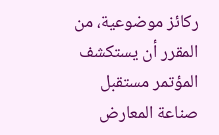ركائز موضوعية، من المقرر أن يستكشف المؤتمر مستقبل صناعة المعارض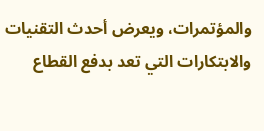والمؤتمرات، ويعرض أحدث التقنيات والابتكارات التي تعد بدفع القطاع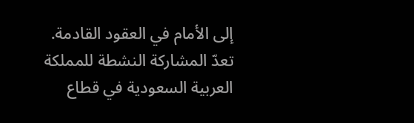إلى الأمام في العقود القادمة.
تعدّ المشاركة النشطة للمملكة العربية السعودية في قطاع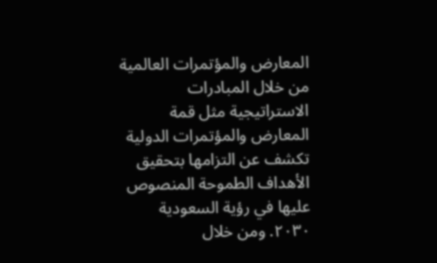المعارض والمؤتمرات العالمية من خلال المبادرات الاستراتيجية مثل قمة المعارض والمؤتمرات الدولية تكشف عن التزامها بتحقيق الأهداف الطموحة المنصوص عليها في رؤية السعودية ٢٠٣٠. ومن خلال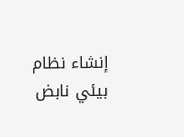إنشاء نظام بيئي نابض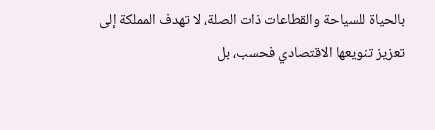بالحياة للسياحة والقطاعات ذات الصلة، لا تهدف المملكة إلى تعزيز تنويعها الاقتصادي فحسب، بل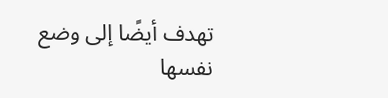تهدف أيضًا إلى وضع نفسها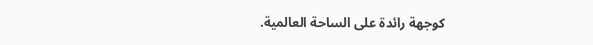كوجهة رائدة على الساحة العالمية.